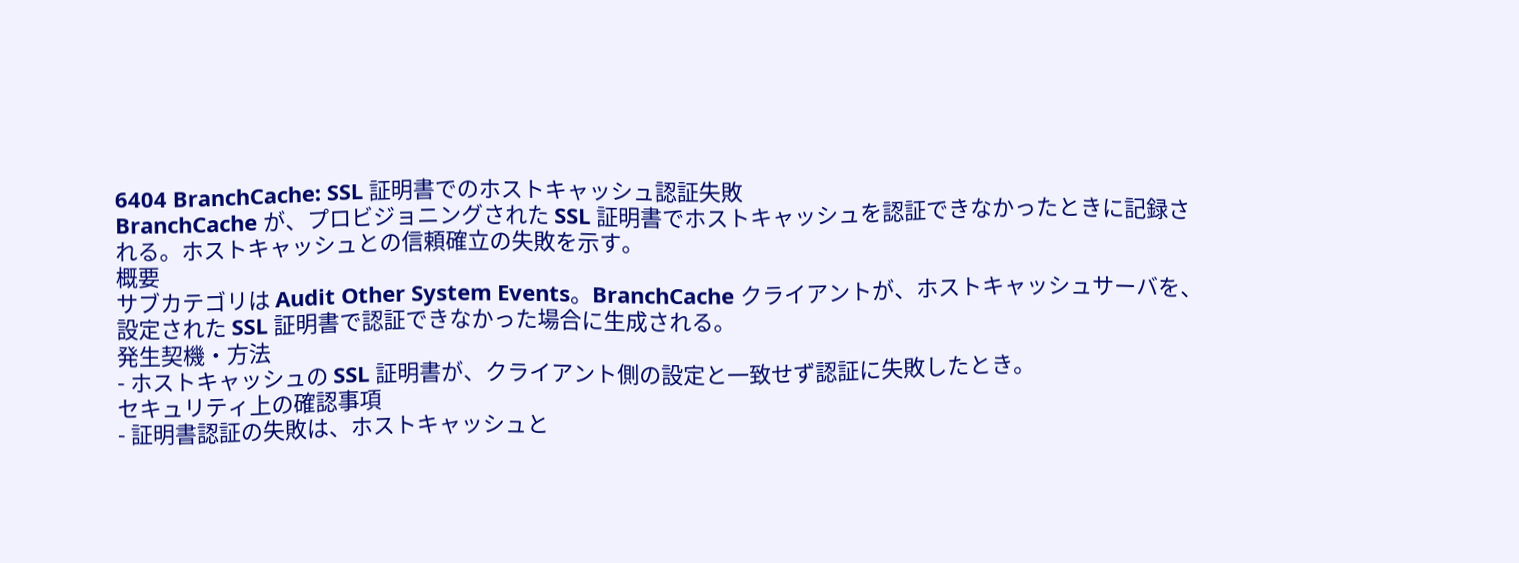6404 BranchCache: SSL 証明書でのホストキャッシュ認証失敗
BranchCache が、プロビジョニングされた SSL 証明書でホストキャッシュを認証できなかったときに記録される。ホストキャッシュとの信頼確立の失敗を示す。
概要
サブカテゴリは Audit Other System Events。BranchCache クライアントが、ホストキャッシュサーバを、設定された SSL 証明書で認証できなかった場合に生成される。
発生契機・方法
- ホストキャッシュの SSL 証明書が、クライアント側の設定と一致せず認証に失敗したとき。
セキュリティ上の確認事項
- 証明書認証の失敗は、ホストキャッシュと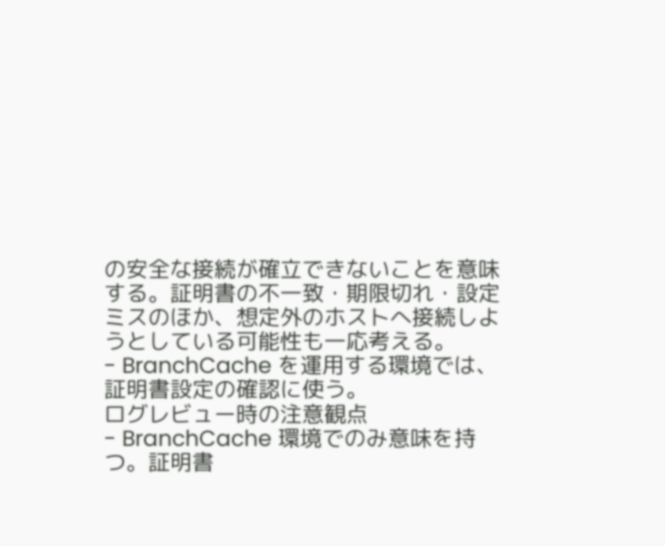の安全な接続が確立できないことを意味する。証明書の不一致・期限切れ・設定ミスのほか、想定外のホストへ接続しようとしている可能性も一応考える。
- BranchCache を運用する環境では、証明書設定の確認に使う。
ログレビュー時の注意観点
- BranchCache 環境でのみ意味を持つ。証明書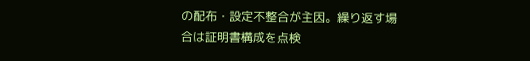の配布・設定不整合が主因。繰り返す場合は証明書構成を点検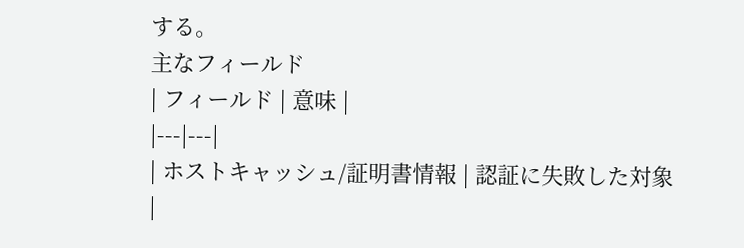する。
主なフィールド
| フィールド | 意味 |
|---|---|
| ホストキャッシュ/証明書情報 | 認証に失敗した対象 |